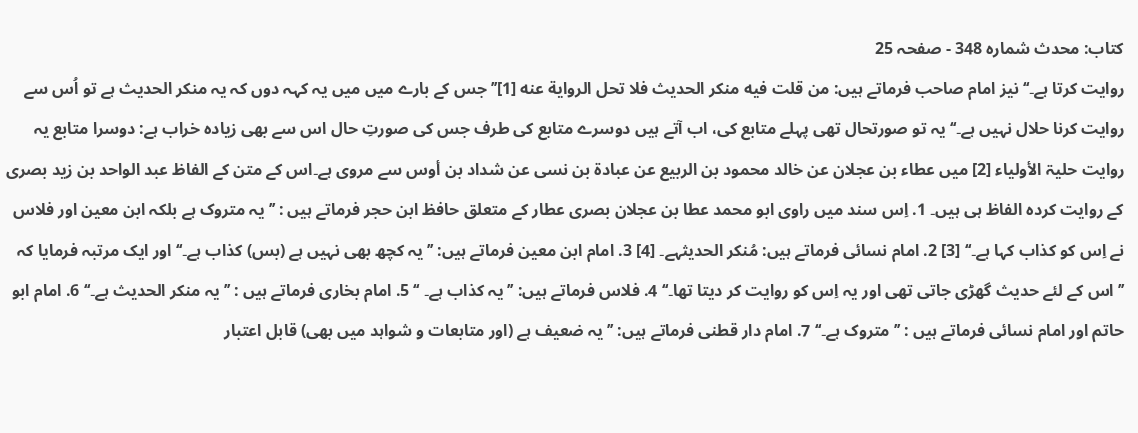کتاب: محدث شمارہ 348 - صفحہ 25
روایت کرتا ہے۔‘‘ نیز امام صاحب فرماتے ہیں: من قلت فیه منکر الحدیث فلا تحل الروایة عنه [1]’’جس کے بارے میں میں یہ کہہ دوں کہ یہ منکر الحدیث ہے تو اُس سے روایت کرنا حلال نہیں ہے۔‘‘ یہ تو صورتحال تھی پہلے متابع کی، اب آتے ہیں دوسرے متابع کی طرف جس کی صورتِ حال اس سے بھی زیادہ خراب ہے: دوسرا متابع یہ روایت حلیۃ الأولیاء [2] میں عطاء بن عجلان عن خالد محمود بن الربیع عن عبادة بن نسی عن شداد بن أوس سے مروی ہے۔اس کے متن کے الفاظ عبد الواحد بن زید بصری کے روایت کردہ الفاظ ہی ہیں۔ 1. اِس سند میں راوی ابو محمد عطا بن عجلان بصری عطار کے متعلق حافظ ابن حجر فرماتے ہیں : ’’یہ متروک ہے بلکہ ابن معین اور فلاس نے اِس کو کذاب کہا ہے۔‘‘ [3] 2. امام نسائی فرماتے ہیں: مُنکر الحدیثہے۔ [4] 3. امام ابن معین فرماتے ہیں: ’’یہ کچھ بھی نہیں ہے (بس) کذاب ہے۔‘‘ اور ایک مرتبہ فرمایا کہ ’’اس کے لئے حدیث گھڑی جاتی تھی اور یہ اِس کو روایت کر دیتا تھا۔‘‘ 4. فلاس فرماتے ہیں: ’’یہ کذاب ہے۔ ‘‘ 5. امام بخاری فرماتے ہیں : ’’یہ منکر الحدیث ہے۔‘‘ 6. امام ابو حاتم اور امام نسائی فرماتے ہیں : ’’متروک ہے۔‘‘ 7. امام دار قطنی فرماتے ہیں: ’’یہ ضعیف ہے (اور متابعات و شواہد میں بھی) قابل اعتبار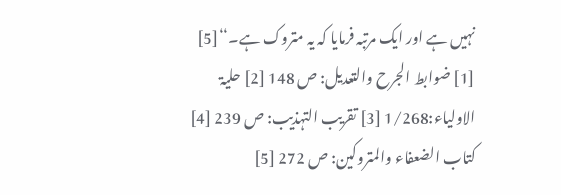نہیں ہے اور ایک مرتبہ فرمایا کہ یہ متروک ہے۔‘‘[5]
[1] ضوابط الجرح والتعدیل: ص 148 [2] حلیۃ الاولیاء:1/268 [3] تقریب التہذیب: ص 239 [4] کتاب الضعفاء والمتروکین: ص 272 [5]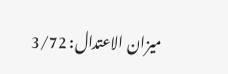میزان الاعتدال: 3/72